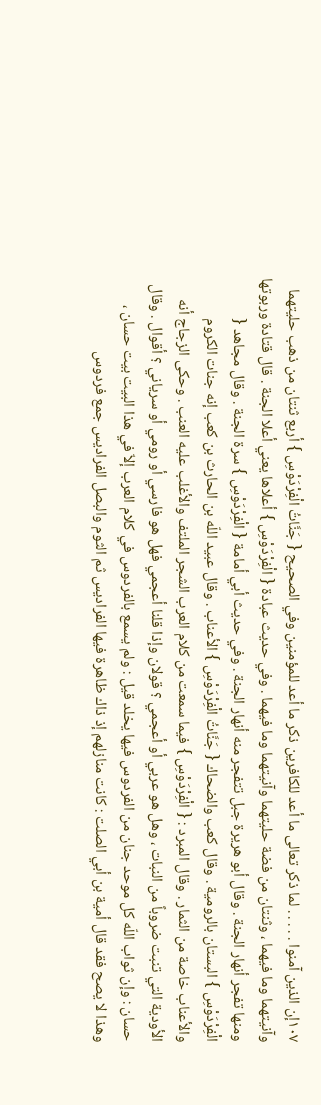١٠٧إن الذين آمنوا . . . . . لما ذكر تعالى ما أعد للكافرين ذكر ما أعد للمؤمنين وفي الصحيح { جَنَّاتُ الْفِرْدَوْسِ } أربع ثنتان من ذهب حليتهما وآنيتهما وما فيهما ، وثنتان من فضة حليتهما وآنيتهما وما فيهما . وفي حديث عبادة { الْفِرْدَوْسِ } أعلاها يعني أعلا الجنة . قال قتادة وربوتها ومنها تفجر أنهار الجنة . وقال أبو هريرة جبل تتفجر منه أنهار الجنة . وفي حديث أبي أمامة { الْفِرْدَوْسِ } سرة الجنة . وقال مجاهد { الْفِرْدَوْسِ } البستان بالرومية . وقال كعب والضحاك { جَنَّاتُ الْفِرْدَوْسِ } الأعناب . وقال عبيد اللّه بن الحارث بن كعب إنه جنات الكروم والأعناب خاصة من الثمار . وقال المبرد : { الْفِرْدَوْسِ } فيما سمعت من كلام العرب الشجر الملتف والأغلب عليه العنب . وحكى الزجاج أنه الأودية التي تنبت ضروباً من النبات ، وهل هو عربي أو أعجمي ؟ قولان وإذا قلنا أعجمي فهل هو فارسي أو رومي أو سرياني ؟ أقوال . وقال حسان : وإن ثواب اللّه كل موحد جنان من الفردوس فيها يخلد قيل : ولم يسمع بالفردوس في كلام العرب إلاّ في هذا البيت بيت حسان ، وهذا لا يصح فقد قال أمية بن أبي الصلت : كانت منازلهم إذ ذاك ظاهرة فيها الفراديس ثم الثوم والبصل الفراديس جمع فردوس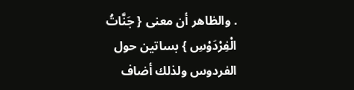. والظاهر أن معنى { جَنَّاتُ الْفِرْدَوْسِ } بساتين حول الفردوس ولذلك أضاف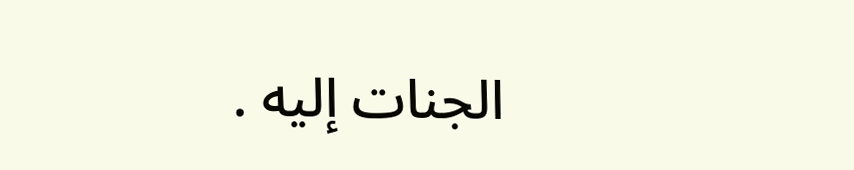الجنات إليه .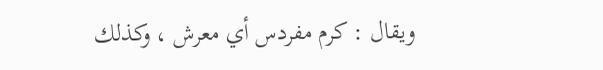ويقال : كرم مفردس أي معرش ، وكذلك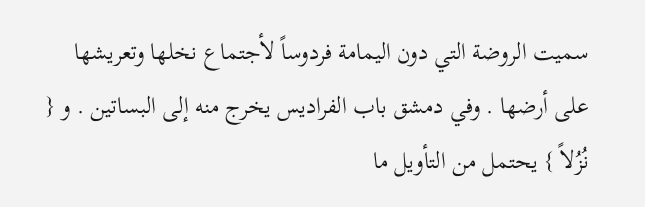سميت الروضة التي دون اليمامة فردوساً لأجتماع نخلها وتعريشها على أرضها . وفي دمشق باب الفراديس يخرج منه إلى البساتين . و { نُزُلاً } يحتمل من التأويل ما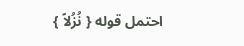احتمل قوله { نُزُلاً }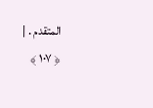المتقدم . |
﴿ ١٠٧ ﴾